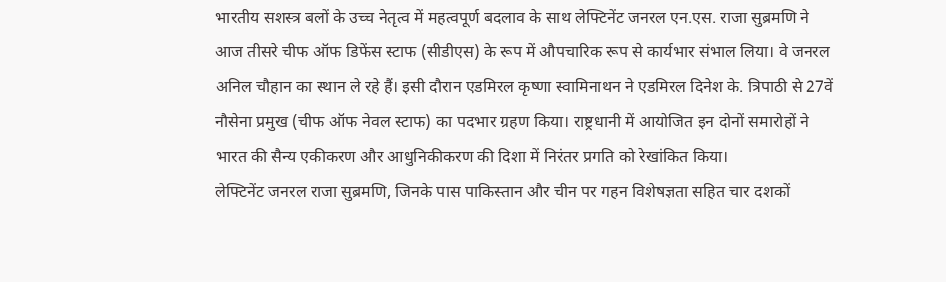भारतीय सशस्त्र बलों के उच्च नेतृत्व में महत्वपूर्ण बदलाव के साथ लेफ्टिनेंट जनरल एन.एस. राजा सुब्रमणि ने आज तीसरे चीफ ऑफ डिफेंस स्टाफ (सीडीएस) के रूप में औपचारिक रूप से कार्यभार संभाल लिया। वे जनरल अनिल चौहान का स्थान ले रहे हैं। इसी दौरान एडमिरल कृष्णा स्वामिनाथन ने एडमिरल दिनेश के. त्रिपाठी से 27वें नौसेना प्रमुख (चीफ ऑफ नेवल स्टाफ) का पदभार ग्रहण किया। राष्ट्रधानी में आयोजित इन दोनों समारोहों ने भारत की सैन्य एकीकरण और आधुनिकीकरण की दिशा में निरंतर प्रगति को रेखांकित किया।
लेफ्टिनेंट जनरल राजा सुब्रमणि, जिनके पास पाकिस्तान और चीन पर गहन विशेषज्ञता सहित चार दशकों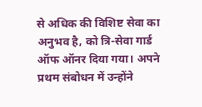से अधिक की विशिष्ट सेवा का अनुभव है, को त्रि-सेवा गार्ड ऑफ ऑनर दिया गया। अपने प्रथम संबोधन में उन्होंने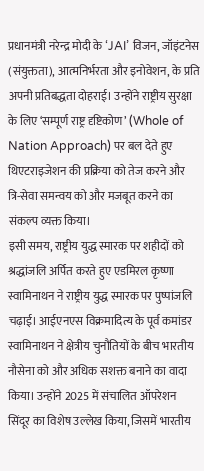प्रधानमंत्री नरेन्द्र मोदी के ‘JAI’ विजन, जॉइंटनेस (संयुक्तता), आत्मनिर्भरता और इनोवेशन, के प्रति अपनी प्रतिबद्धता दोहराई। उन्होंने राष्ट्रीय सुरक्षा के लिए ‘सम्पूर्ण राष्ट्र दृष्टिकोण’ (Whole of Nation Approach) पर बल देते हुए थिएटराइजेशन की प्रक्रिया को तेज करने और त्रि-सेवा समन्वय को और मजबूत करने का संकल्प व्यक्त किया।
इसी समय, राष्ट्रीय युद्ध स्मारक पर शहीदों को श्रद्धांजलि अर्पित करते हुए एडमिरल कृष्णा स्वामिनाथन ने राष्ट्रीय युद्ध स्मारक पर पुष्पांजलि चढ़ाई। आईएनएस विक्रमादित्य के पूर्व कमांडर स्वामिनाथन ने क्षेत्रीय चुनौतियों के बीच भारतीय नौसेना को और अधिक सशक्त बनाने का वादा किया। उन्होंने 2025 में संचालित ऑपरेशन सिंदूर का विशेष उल्लेख किया, जिसमें भारतीय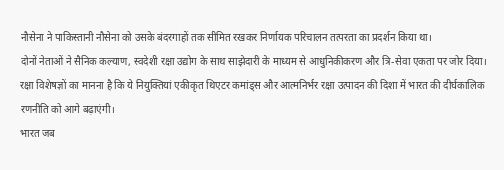नौसेना ने पाकिस्तानी नौसेना को उसके बंदरगाहों तक सीमित रखकर निर्णायक परिचालन तत्परता का प्रदर्शन किया था।
दोनों नेताओं ने सैनिक कल्याण, स्वदेशी रक्षा उद्योग के साथ साझेदारी के माध्यम से आधुनिकीकरण और त्रि-सेवा एकता पर जोर दिया। रक्षा विशेषज्ञों का मानना है कि ये नियुक्तियां एकीकृत थिएटर कमांड्स और आत्मनिर्भर रक्षा उत्पादन की दिशा में भारत की दीर्घकालिक रणनीति को आगे बढ़ाएंगी।
भारत जब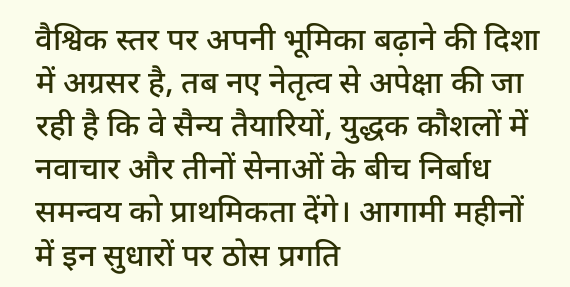वैश्विक स्तर पर अपनी भूमिका बढ़ाने की दिशा में अग्रसर है, तब नए नेतृत्व से अपेक्षा की जा रही है कि वे सैन्य तैयारियों, युद्धक कौशलों में नवाचार और तीनों सेनाओं के बीच निर्बाध समन्वय को प्राथमिकता देंगे। आगामी महीनों में इन सुधारों पर ठोस प्रगति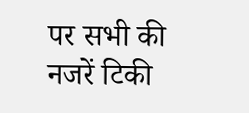पर सभी की नजरें टिकी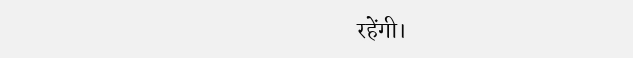रहेंगी।